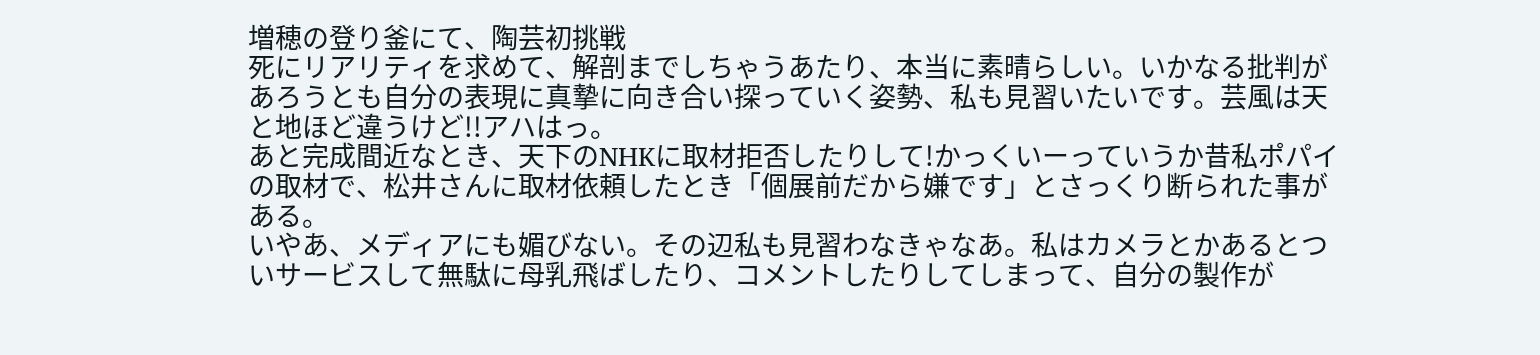増穂の登り釜にて、陶芸初挑戦
死にリアリティを求めて、解剖までしちゃうあたり、本当に素晴らしい。いかなる批判があろうとも自分の表現に真摯に向き合い探っていく姿勢、私も見習いたいです。芸風は天と地ほど違うけど!!アハはっ。
あと完成間近なとき、天下のNHKに取材拒否したりして!かっくいーっていうか昔私ポパイの取材で、松井さんに取材依頼したとき「個展前だから嫌です」とさっくり断られた事がある。
いやあ、メディアにも媚びない。その辺私も見習わなきゃなあ。私はカメラとかあるとついサービスして無駄に母乳飛ばしたり、コメントしたりしてしまって、自分の製作が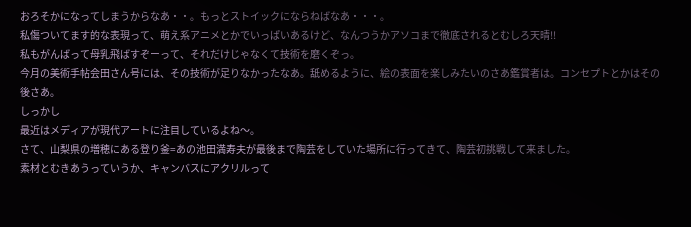おろそかになってしまうからなあ・・。もっとストイックにならねばなあ・・・。
私傷ついてます的な表現って、萌え系アニメとかでいっぱいあるけど、なんつうかアソコまで徹底されるとむしろ天晴!!
私もがんばって母乳飛ばすぞーって、それだけじゃなくて技術を磨くぞっ。
今月の美術手帖会田さん号には、その技術が足りなかったなあ。舐めるように、絵の表面を楽しみたいのさあ鑑賞者は。コンセプトとかはその後さあ。
しっかし
最近はメディアが現代アートに注目しているよね〜。
さて、山梨県の増穂にある登り釜=あの池田満寿夫が最後まで陶芸をしていた場所に行ってきて、陶芸初挑戦して来ました。
素材とむきあうっていうか、キャンバスにアクリルって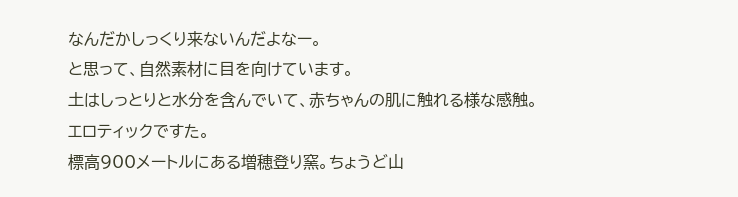なんだかしっくり来ないんだよなー。
と思って、自然素材に目を向けています。
土はしっとりと水分を含んでいて、赤ちゃんの肌に触れる様な感触。
エロティックですた。
標高900メートルにある増穂登り窯。ちょうど山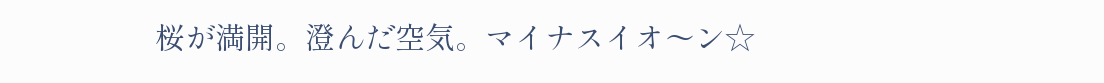桜が満開。澄んだ空気。マイナスイオ〜ン☆